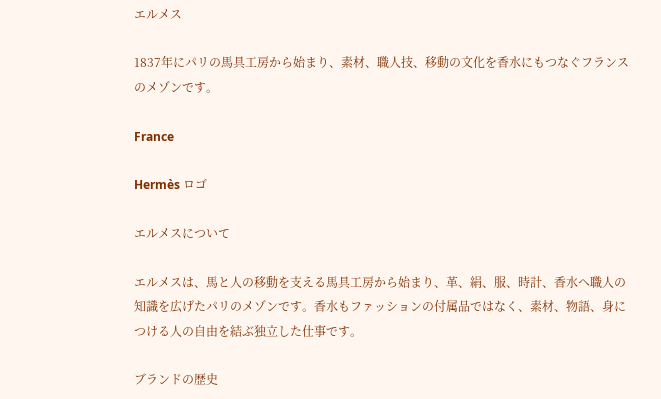エルメス

1837年にパリの馬具工房から始まり、素材、職人技、移動の文化を香水にもつなぐフランスのメゾンです。

France

Hermès ロゴ

エルメスについて

エルメスは、馬と人の移動を支える馬具工房から始まり、革、絹、服、時計、香水へ職人の知識を広げたパリのメゾンです。香水もファッションの付属品ではなく、素材、物語、身につける人の自由を結ぶ独立した仕事です。

ブランドの歴史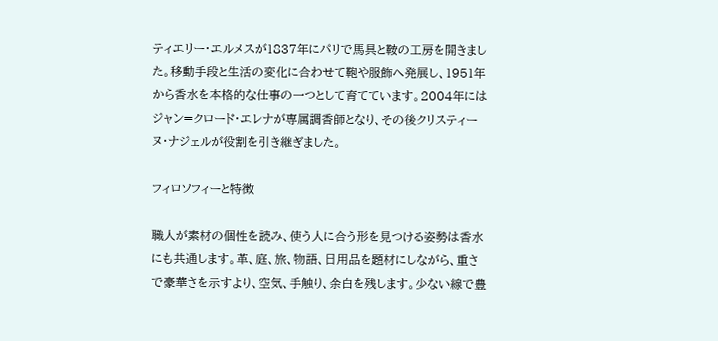ティエリー・エルメスが1837年にパリで馬具と鞍の工房を開きました。移動手段と生活の変化に合わせて鞄や服飾へ発展し、1951年から香水を本格的な仕事の一つとして育てています。2004年にはジャン=クロード・エレナが専属調香師となり、その後クリスティーヌ・ナジェルが役割を引き継ぎました。

フィロソフィーと特徴

職人が素材の個性を読み、使う人に合う形を見つける姿勢は香水にも共通します。革、庭、旅、物語、日用品を題材にしながら、重さで豪華さを示すより、空気、手触り、余白を残します。少ない線で豊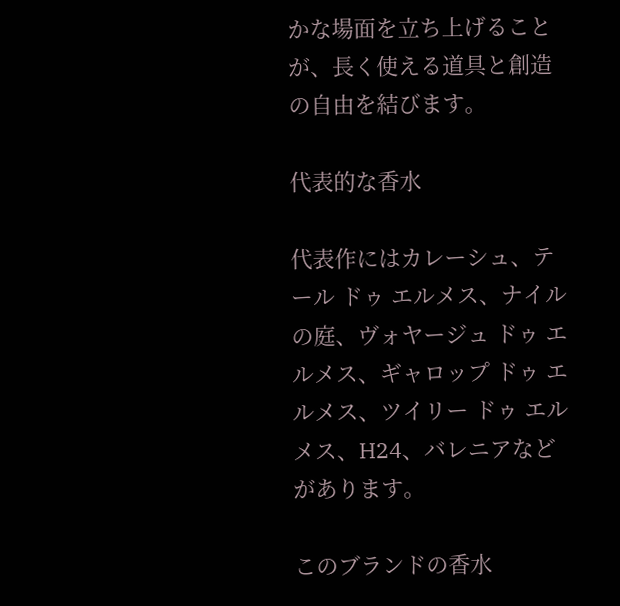かな場面を立ち上げることが、長く使える道具と創造の自由を結びます。

代表的な香水

代表作にはカレーシュ、テール ドゥ エルメス、ナイルの庭、ヴォヤージュ ドゥ エルメス、ギャロップ ドゥ エルメス、ツイリー ドゥ エルメス、H24、バレニアなどがあります。

このブランドの香水